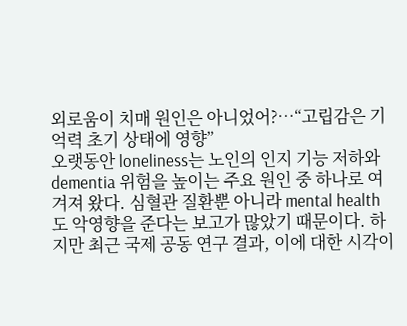외로움이 치매 원인은 아니었어?…“고립감은 기억력 초기 상태에 영향”
오랫동안 loneliness는 노인의 인지 기능 저하와 dementia 위험을 높이는 주요 원인 중 하나로 여겨져 왔다. 심혈관 질환뿐 아니라 mental health도 악영향을 준다는 보고가 많았기 때문이다. 하지만 최근 국제 공동 연구 결과, 이에 대한 시각이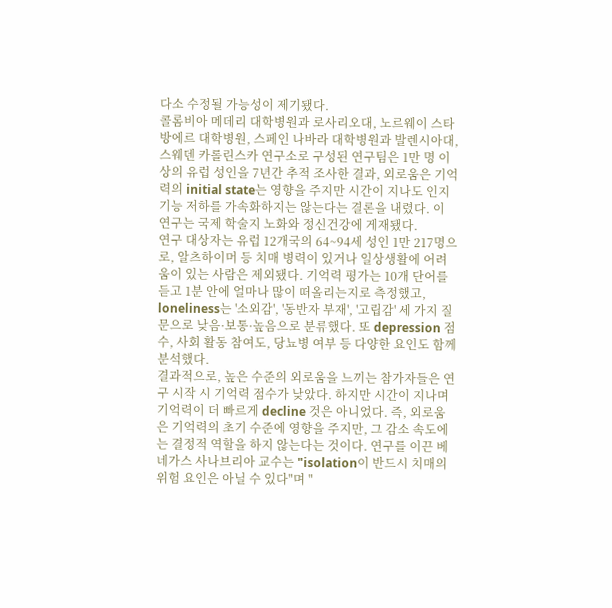다소 수정될 가능성이 제기됐다.
콜롬비아 메데리 대학병원과 로사리오대, 노르웨이 스타방에르 대학병원, 스페인 나바라 대학병원과 발렌시아대, 스웨덴 카롤린스카 연구소로 구성된 연구팀은 1만 명 이상의 유럽 성인을 7년간 추적 조사한 결과, 외로움은 기억력의 initial state는 영향을 주지만 시간이 지나도 인지 기능 저하를 가속화하지는 않는다는 결론을 내렸다. 이 연구는 국제 학술지 노화와 정신건강에 게재됐다.
연구 대상자는 유럽 12개국의 64~94세 성인 1만 217명으로, 알츠하이머 등 치매 병력이 있거나 일상생활에 어려움이 있는 사람은 제외됐다. 기억력 평가는 10개 단어를 듣고 1분 안에 얼마나 많이 떠올리는지로 측정했고, loneliness는 '소외감', '동반자 부재', '고립감' 세 가지 질문으로 낮음·보통·높음으로 분류했다. 또 depression 점수, 사회 활동 참여도, 당뇨병 여부 등 다양한 요인도 함께 분석했다.
결과적으로, 높은 수준의 외로움을 느끼는 참가자들은 연구 시작 시 기억력 점수가 낮았다. 하지만 시간이 지나며 기억력이 더 빠르게 decline 것은 아니었다. 즉, 외로움은 기억력의 초기 수준에 영향을 주지만, 그 감소 속도에는 결정적 역할을 하지 않는다는 것이다. 연구를 이끈 베네가스 사나브리아 교수는 "isolation이 반드시 치매의 위험 요인은 아닐 수 있다"며 "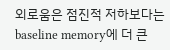외로움은 점진적 저하보다는 baseline memory에 더 큰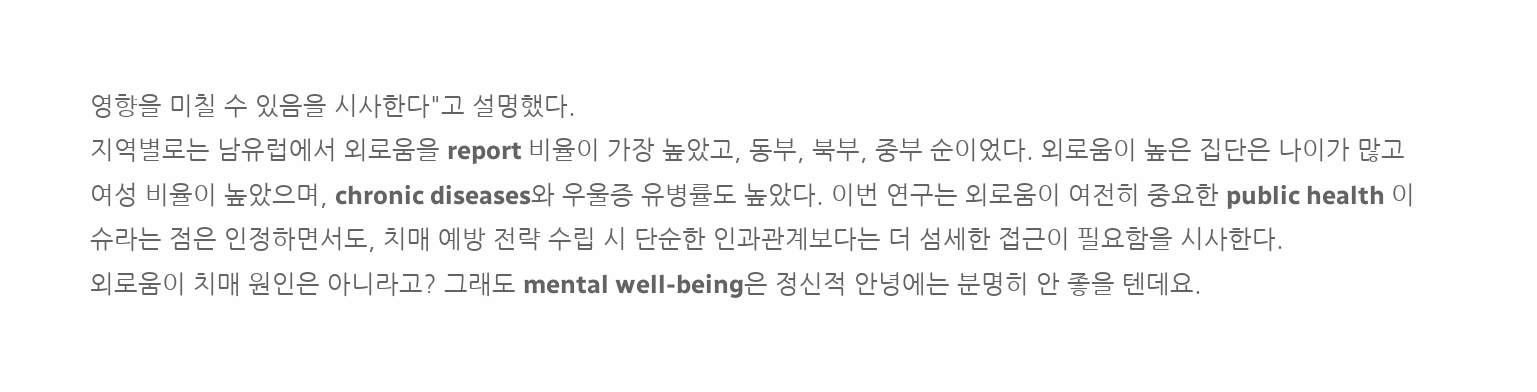영향을 미칠 수 있음을 시사한다"고 설명했다.
지역별로는 남유럽에서 외로움을 report 비율이 가장 높았고, 동부, 북부, 중부 순이었다. 외로움이 높은 집단은 나이가 많고 여성 비율이 높았으며, chronic diseases와 우울증 유병률도 높았다. 이번 연구는 외로움이 여전히 중요한 public health 이슈라는 점은 인정하면서도, 치매 예방 전략 수립 시 단순한 인과관계보다는 더 섬세한 접근이 필요함을 시사한다.
외로움이 치매 원인은 아니라고? 그래도 mental well-being은 정신적 안녕에는 분명히 안 좋을 텐데요.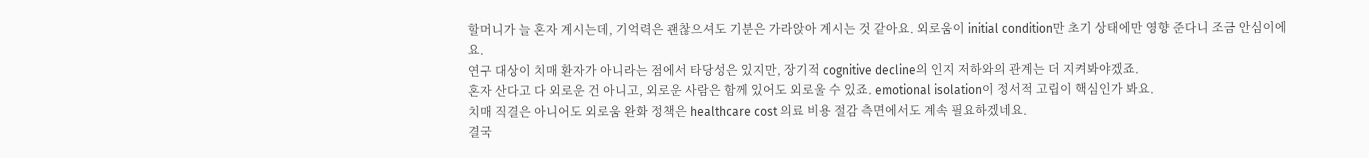할머니가 늘 혼자 계시는데, 기억력은 괜찮으셔도 기분은 가라앉아 계시는 것 같아요. 외로움이 initial condition만 초기 상태에만 영향 준다니 조금 안심이에요.
연구 대상이 치매 환자가 아니라는 점에서 타당성은 있지만, 장기적 cognitive decline의 인지 저하와의 관계는 더 지켜봐야겠죠.
혼자 산다고 다 외로운 건 아니고, 외로운 사람은 함께 있어도 외로울 수 있죠. emotional isolation이 정서적 고립이 핵심인가 봐요.
치매 직결은 아니어도 외로움 완화 정책은 healthcare cost 의료 비용 절감 측면에서도 계속 필요하겠네요.
결국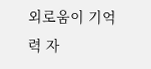외로움이 기억력 자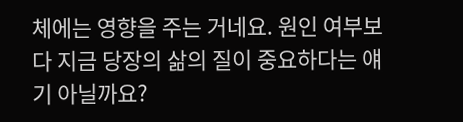체에는 영향을 주는 거네요. 원인 여부보다 지금 당장의 삶의 질이 중요하다는 얘기 아닐까요?